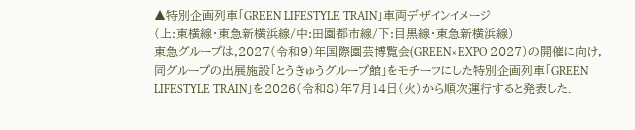▲特別企画列車「GREEN LIFESTYLE TRAIN」車両デザインイメージ
(上:東横線・東急新横浜線/中:田園都市線/下:目黒線・東急新横浜線)
東急グループは,2027(令和9)年国際園芸博覧会(GREEN×EXPO 2027)の開催に向け,同グループの出展施設「とうきゅうグループ館」をモチーフにした特別企画列車「GREEN LIFESTYLE TRAIN」を2026(令和8)年7月14日(火)から順次運行すると発表した.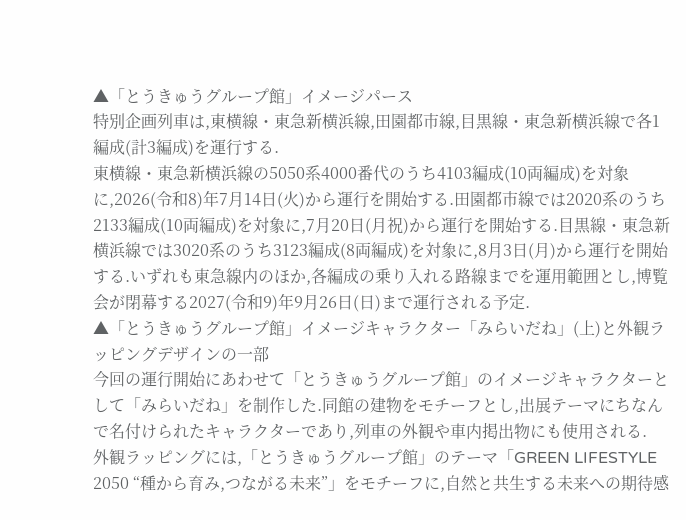▲「とうきゅうグループ館」イメージパース
特別企画列車は,東横線・東急新横浜線,田園都市線,目黒線・東急新横浜線で各1編成(計3編成)を運行する.
東横線・東急新横浜線の5050系4000番代のうち4103編成(10両編成)を対象に,2026(令和8)年7月14日(火)から運行を開始する.田園都市線では2020系のうち2133編成(10両編成)を対象に,7月20日(月祝)から運行を開始する.目黒線・東急新横浜線では3020系のうち3123編成(8両編成)を対象に,8月3日(月)から運行を開始する.いずれも東急線内のほか,各編成の乗り入れる路線までを運用範囲とし,博覧会が閉幕する2027(令和9)年9月26日(日)まで運行される予定.
▲「とうきゅうグループ館」イメージキャラクター「みらいだね」(上)と外観ラッピングデザインの一部
今回の運行開始にあわせて「とうきゅうグループ館」のイメージキャラクターとして「みらいだね」を制作した.同館の建物をモチーフとし,出展テーマにちなんで名付けられたキャラクターであり,列車の外観や車内掲出物にも使用される.
外観ラッピングには,「とうきゅうグループ館」のテーマ「GREEN LIFESTYLE 2050 “種から育み,つながる未来”」をモチーフに,自然と共生する未来への期待感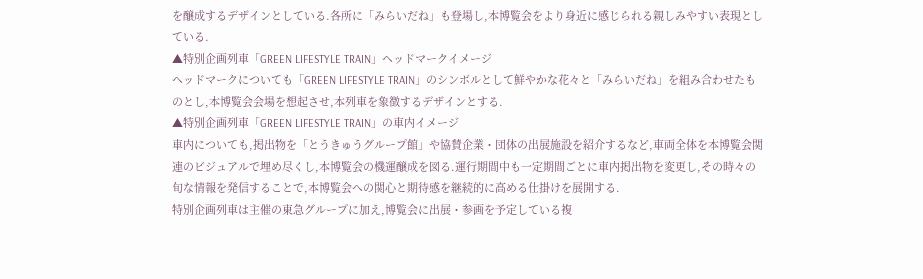を醸成するデザインとしている.各所に「みらいだね」も登場し,本博覧会をより身近に感じられる親しみやすい表現としている.
▲特別企画列車「GREEN LIFESTYLE TRAIN」ヘッドマークイメージ
ヘッドマークについても「GREEN LIFESTYLE TRAIN」のシンボルとして鮮やかな花々と「みらいだね」を組み合わせたものとし,本博覧会会場を想起させ,本列車を象徴するデザインとする.
▲特別企画列車「GREEN LIFESTYLE TRAIN」の車内イメージ
車内についても,掲出物を「とうきゅうグループ館」や協賛企業・団体の出展施設を紹介するなど,車両全体を本博覧会関連のビジュアルで埋め尽くし,本博覧会の機運醸成を図る.運行期間中も一定期間ごとに車内掲出物を変更し,その時々の旬な情報を発信することで,本博覧会への関心と期待感を継続的に高める仕掛けを展開する.
特別企画列車は主催の東急グループに加え,博覧会に出展・参画を予定している複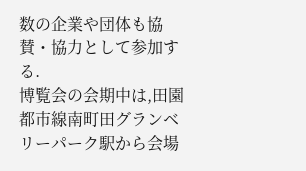数の企業や団体も協賛・協力として参加する.
博覧会の会期中は,田園都市線南町田グランベリーパーク駅から会場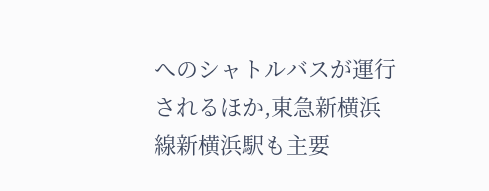へのシャトルバスが運行されるほか,東急新横浜線新横浜駅も主要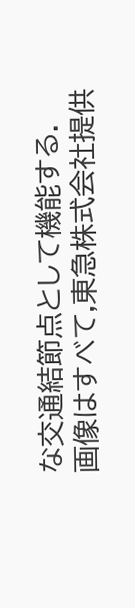な交通結節点として機能する.
画像はすべて,東急株式会社提供